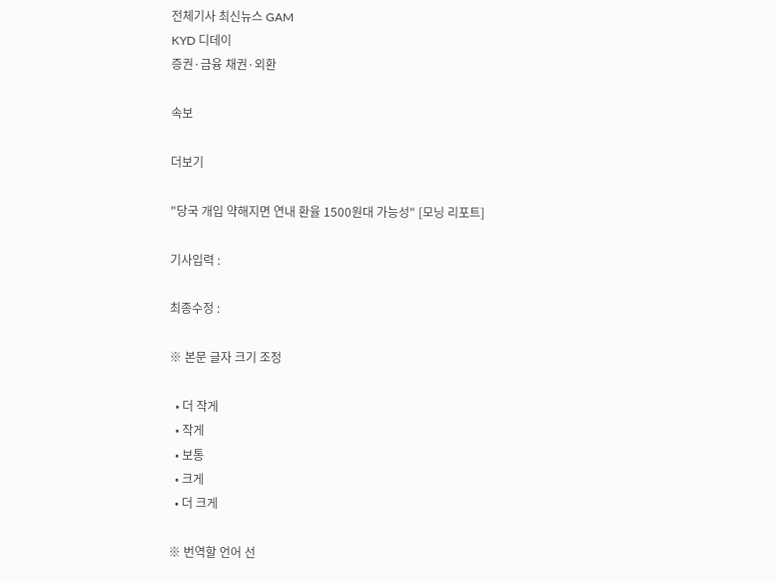전체기사 최신뉴스 GAM
KYD 디데이
증권·금융 채권·외환

속보

더보기

"당국 개입 약해지면 연내 환율 1500원대 가능성" [모닝 리포트]

기사입력 :

최종수정 :

※ 본문 글자 크기 조정

  • 더 작게
  • 작게
  • 보통
  • 크게
  • 더 크게

※ 번역할 언어 선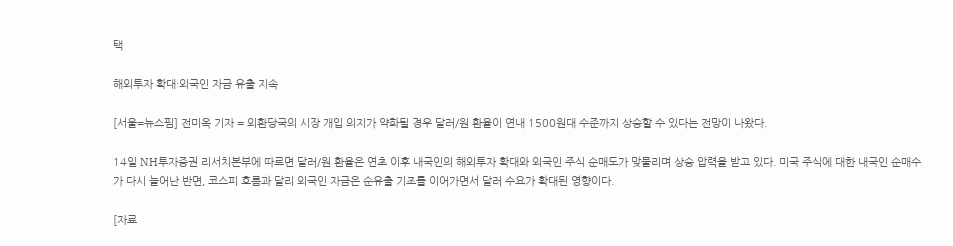택

해외투자 확대·외국인 자금 유출 지속

[서울=뉴스핌] 전미옥 기자 = 외환당국의 시장 개입 의지가 약화될 경우 달러/원 환율이 연내 1500원대 수준까지 상승할 수 있다는 전망이 나왔다.

14일 NH투자증권 리서치본부에 따르면 달러/원 환율은 연초 이후 내국인의 해외투자 확대와 외국인 주식 순매도가 맞물리며 상승 압력을 받고 있다. 미국 주식에 대한 내국인 순매수가 다시 늘어난 반면, 코스피 흐름과 달리 외국인 자금은 순유출 기조를 이어가면서 달러 수요가 확대된 영향이다.

[자료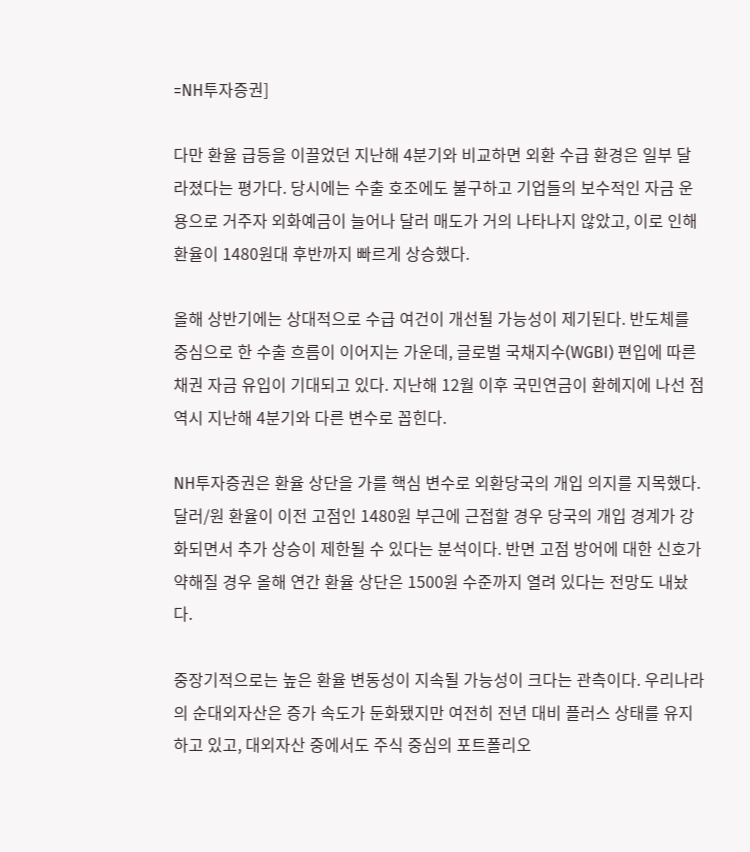=NH투자증권]

다만 환율 급등을 이끌었던 지난해 4분기와 비교하면 외환 수급 환경은 일부 달라졌다는 평가다. 당시에는 수출 호조에도 불구하고 기업들의 보수적인 자금 운용으로 거주자 외화예금이 늘어나 달러 매도가 거의 나타나지 않았고, 이로 인해 환율이 1480원대 후반까지 빠르게 상승했다.

올해 상반기에는 상대적으로 수급 여건이 개선될 가능성이 제기된다. 반도체를 중심으로 한 수출 흐름이 이어지는 가운데, 글로벌 국채지수(WGBI) 편입에 따른 채권 자금 유입이 기대되고 있다. 지난해 12월 이후 국민연금이 환헤지에 나선 점 역시 지난해 4분기와 다른 변수로 꼽힌다.

NH투자증권은 환율 상단을 가를 핵심 변수로 외환당국의 개입 의지를 지목했다. 달러/원 환율이 이전 고점인 1480원 부근에 근접할 경우 당국의 개입 경계가 강화되면서 추가 상승이 제한될 수 있다는 분석이다. 반면 고점 방어에 대한 신호가 약해질 경우 올해 연간 환율 상단은 1500원 수준까지 열려 있다는 전망도 내놨다.

중장기적으로는 높은 환율 변동성이 지속될 가능성이 크다는 관측이다. 우리나라의 순대외자산은 증가 속도가 둔화됐지만 여전히 전년 대비 플러스 상태를 유지하고 있고, 대외자산 중에서도 주식 중심의 포트폴리오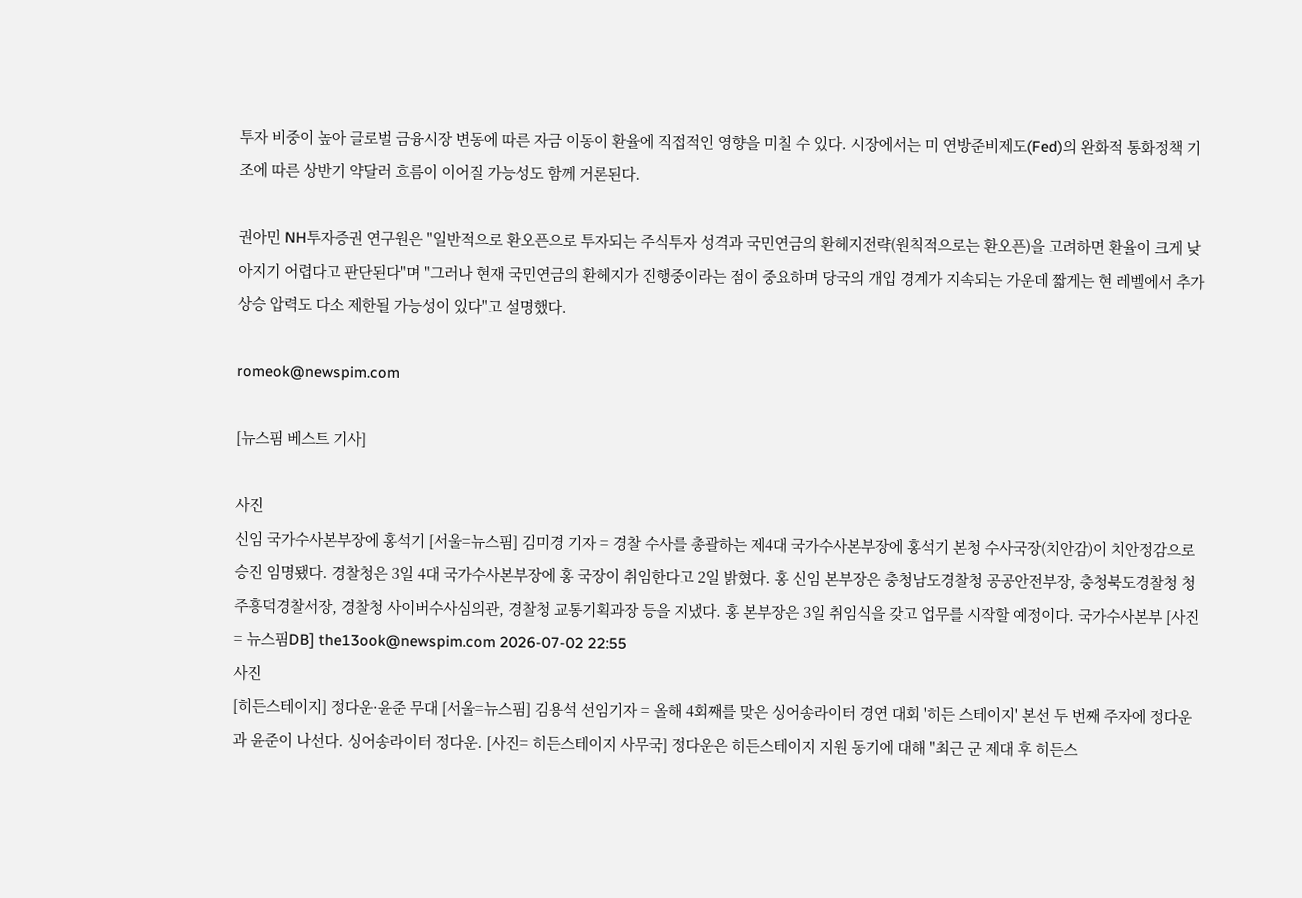투자 비중이 높아 글로벌 금융시장 변동에 따른 자금 이동이 환율에 직접적인 영향을 미칠 수 있다. 시장에서는 미 연방준비제도(Fed)의 완화적 통화정책 기조에 따른 상반기 약달러 흐름이 이어질 가능성도 함께 거론된다.

권아민 NH투자증권 연구원은 "일반적으로 환오픈으로 투자되는 주식투자 성격과 국민연금의 환헤지전략(원칙적으로는 환오픈)을 고려하면 환율이 크게 낮아지기 어렵다고 판단된다"며 "그러나 현재 국민연금의 환헤지가 진행중이라는 점이 중요하며 당국의 개입 경계가 지속되는 가운데 짧게는 현 레벨에서 추가 상승 압력도 다소 제한될 가능성이 있다"고 설명했다.

romeok@newspim.com

[뉴스핌 베스트 기사]

사진
신임 국가수사본부장에 홍석기 [서울=뉴스핌] 김미경 기자 = 경찰 수사를 총괄하는 제4대 국가수사본부장에 홍석기 본청 수사국장(치안감)이 치안정감으로 승진 임명됐다. 경찰청은 3일 4대 국가수사본부장에 홍 국장이 취임한다고 2일 밝혔다. 홍 신임 본부장은 충청남도경찰청 공공안전부장, 충청북도경찰청 청주흥덕경찰서장, 경찰청 사이버수사심의관, 경찰청 교통기획과장 등을 지냈다. 홍 본부장은 3일 취임식을 갖고 업무를 시작할 예정이다. 국가수사본부 [사진= 뉴스핌DB] the13ook@newspim.com 2026-07-02 22:55
사진
[히든스테이지] 정다운·윤준 무대 [서울=뉴스핌] 김용석 선임기자 = 올해 4회째를 맞은 싱어송라이터 경연 대회 '히든 스테이지' 본선 두 번째 주자에 정다운과 윤준이 나선다. 싱어송라이터 정다운. [사진= 히든스테이지 사무국] 정다운은 히든스테이지 지원 동기에 대해 "최근 군 제대 후 히든스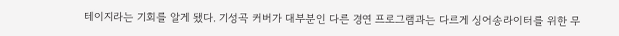테이지라는 기회를 알게 됐다. 기성곡 커버가 대부분인 다른 경연 프로그램과는 다르게 싱어송라이터를 위한 무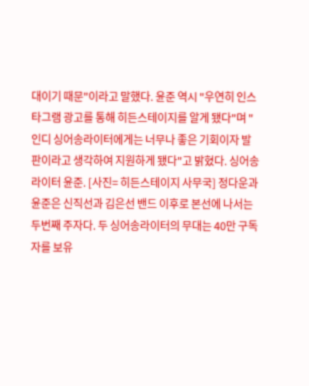대이기 때문"이라고 말했다. 윤준 역시 "우연히 인스타그램 광고를 통해 히든스테이지를 알게 됐다"며 "인디 싱어송라이터에게는 너무나 좋은 기회이자 발판이라고 생각하여 지원하게 됐다"고 밝혔다. 싱어송라이터 윤준. [사진= 히든스테이지 사무국] 정다운과 윤준은 신직선과 김은선 밴드 이후로 본선에 나서는 두번째 주자다. 두 싱어송라이터의 무대는 40만 구독자를 보유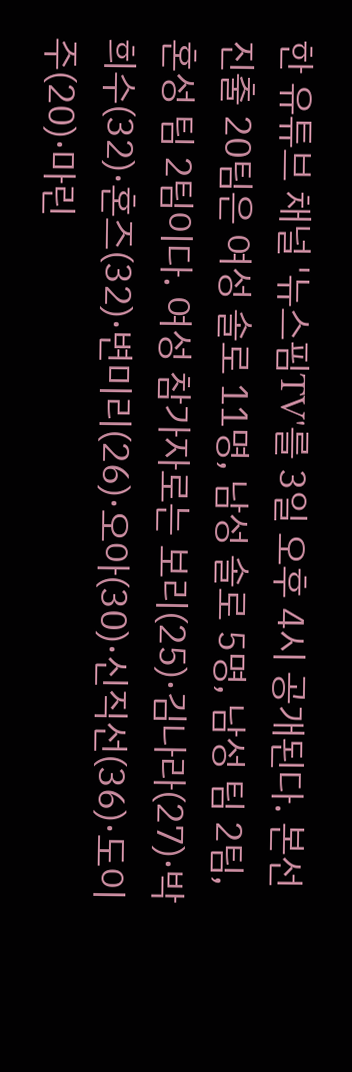한 유튜브 채널 '뉴스핌TV'를 3일 오후 4시 공개된다. 본선 진출 20팀은 여성 솔로 11명, 남성 솔로 5명, 남성 팀 2팀, 혼성 팀 2팀이다. 여성 참가자로는 보리(25)·김나라(27)·박희수(32)·혼즈(32)·변미리(26)·오아(30)·신직선(36)·도이주(20)·마린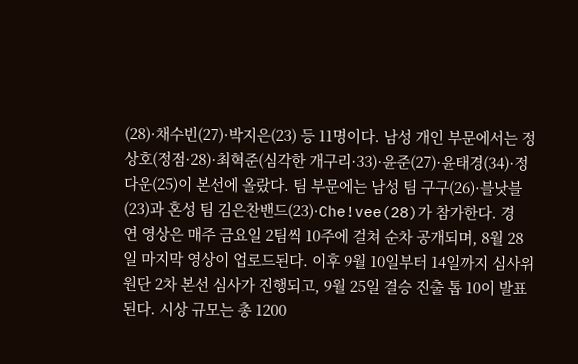(28)·채수빈(27)·박지은(23) 등 11명이다. 남성 개인 부문에서는 정상호(정점·28)·최혁준(심각한 개구리·33)·윤준(27)·윤태경(34)·정다운(25)이 본선에 올랐다. 팀 부문에는 남성 팀 구구(26)·블낫블(23)과 혼성 팀 김은찬밴드(23)·Che!vee(28)가 참가한다. 경연 영상은 매주 금요일 2팀씩 10주에 걸쳐 순차 공개되며, 8월 28일 마지막 영상이 업로드된다. 이후 9월 10일부터 14일까지 심사위원단 2차 본선 심사가 진행되고, 9월 25일 결승 진출 톱 10이 발표된다. 시상 규모는 총 1200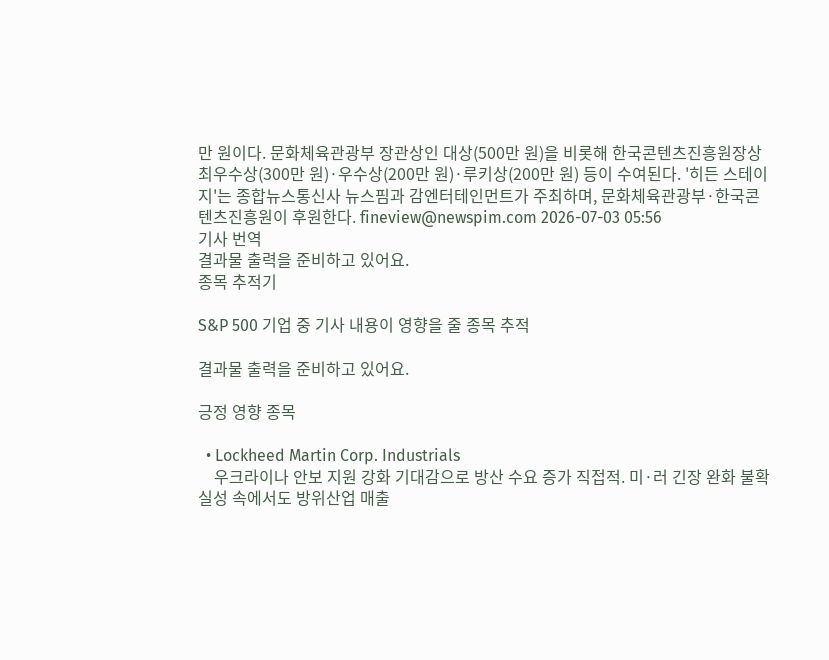만 원이다. 문화체육관광부 장관상인 대상(500만 원)을 비롯해 한국콘텐츠진흥원장상 최우수상(300만 원)·우수상(200만 원)·루키상(200만 원) 등이 수여된다. '히든 스테이지'는 종합뉴스통신사 뉴스핌과 감엔터테인먼트가 주최하며, 문화체육관광부·한국콘텐츠진흥원이 후원한다. fineview@newspim.com 2026-07-03 05:56
기사 번역
결과물 출력을 준비하고 있어요.
종목 추적기

S&P 500 기업 중 기사 내용이 영향을 줄 종목 추적

결과물 출력을 준비하고 있어요.

긍정 영향 종목

  • Lockheed Martin Corp. Industrials
    우크라이나 안보 지원 강화 기대감으로 방산 수요 증가 직접적. 미·러 긴장 완화 불확실성 속에서도 방위산업 매출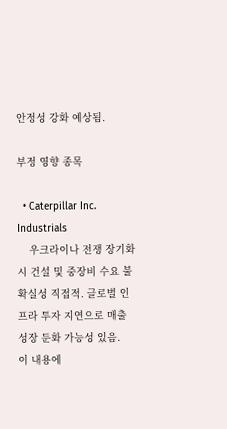안정성 강화 예상됨.

부정 영향 종목

  • Caterpillar Inc. Industrials
    우크라이나 전쟁 장기화 시 건설 및 중장비 수요 불확실성 직접적. 글로벌 인프라 투자 지연으로 매출 성장 둔화 가능성 있음.
이 내용에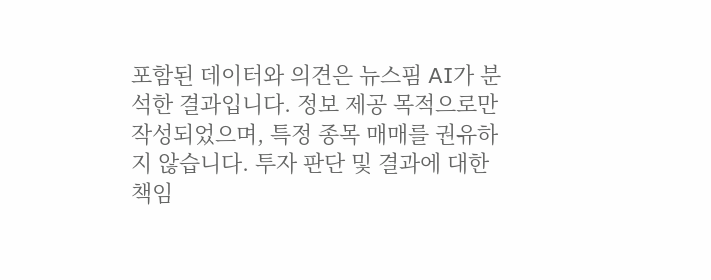포함된 데이터와 의견은 뉴스핌 AI가 분석한 결과입니다. 정보 제공 목적으로만 작성되었으며, 특정 종목 매매를 권유하지 않습니다. 투자 판단 및 결과에 대한 책임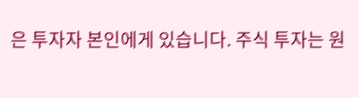은 투자자 본인에게 있습니다. 주식 투자는 원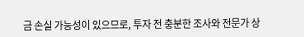금 손실 가능성이 있으므로, 투자 전 충분한 조사와 전문가 상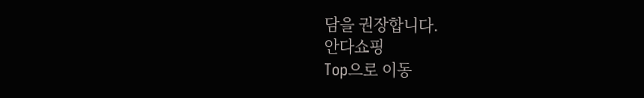담을 권장합니다.
안다쇼핑
Top으로 이동